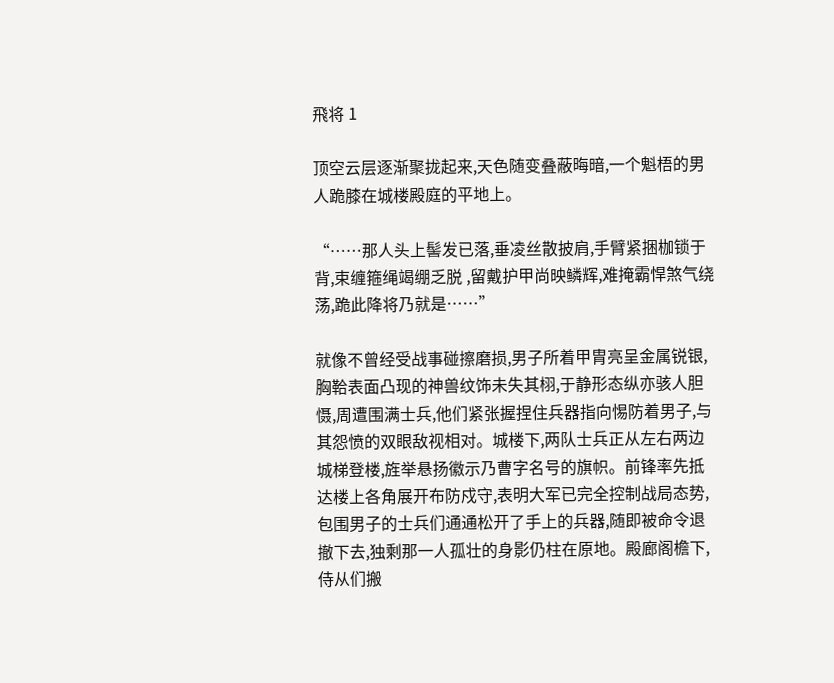飛将 1

顶空云层逐渐聚拢起来,天色随变叠蔽晦暗,一个魁梧的男人跪膝在城楼殿庭的平地上。

“……那人头上髻发已落,垂凌丝散披肩,手臂紧捆枷锁于背,束缠箍绳竭绷乏脱 ,留戴护甲尚映鳞辉,难掩霸悍煞气绕荡,跪此降将乃就是……”

就像不曾经受战事碰擦磨损,男子所着甲胄亮呈金属锐银,胸鞈表面凸现的神兽纹饰未失其栩,于静形态纵亦骇人胆慑,周遭围满士兵,他们紧张握捏住兵器指向惕防着男子,与其怨愤的双眼敌视相对。城楼下,两队士兵正从左右两边城梯登楼,旌举悬扬徽示乃曹字名号的旗帜。前锋率先抵达楼上各角展开布防戍守,表明大军已完全控制战局态势,包围男子的士兵们通通松开了手上的兵器,随即被命令退撤下去,独剩那一人孤壮的身影仍柱在原地。殿廊阁檐下,侍从们搬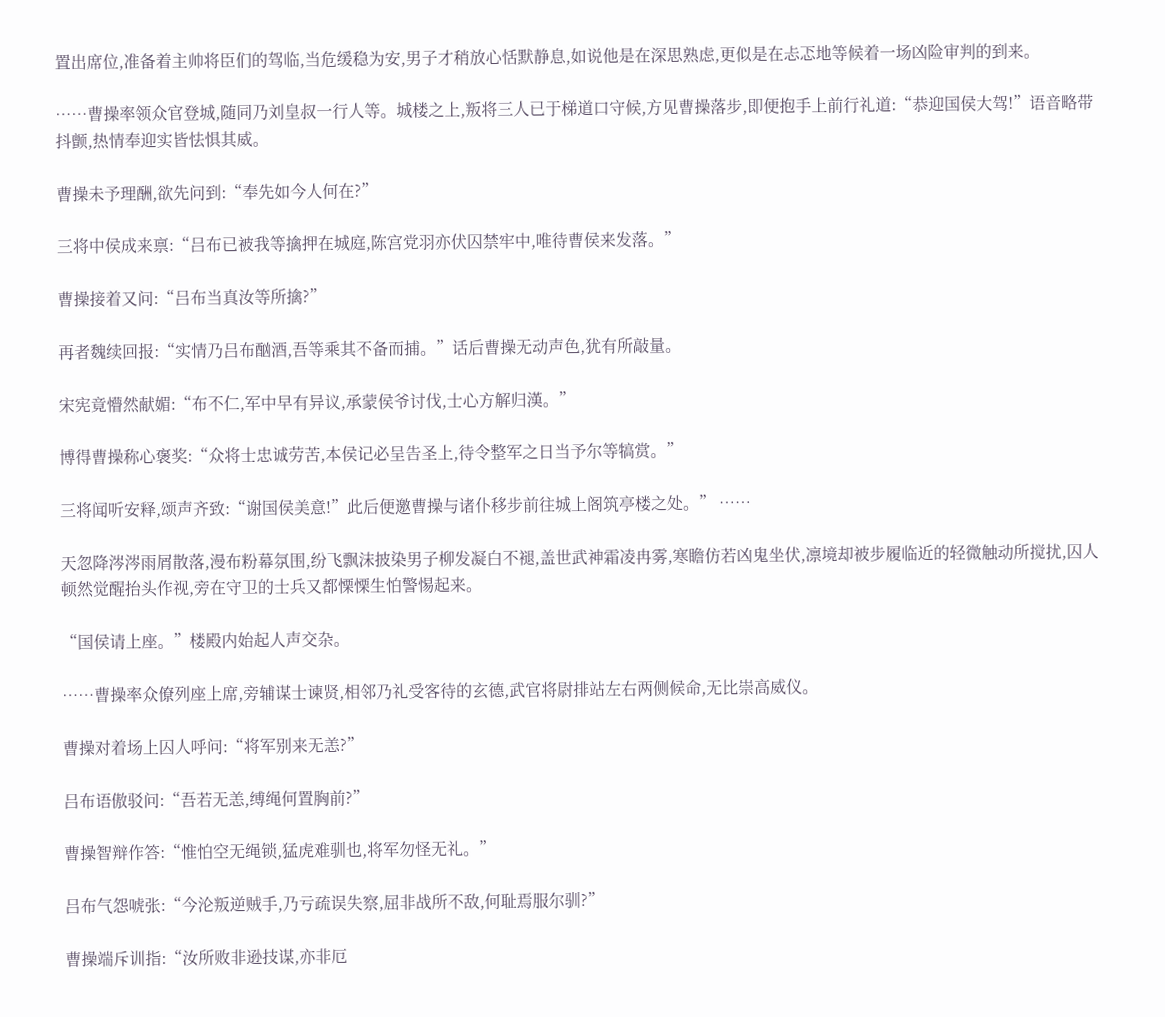置出席位,准备着主帅将臣们的驾临,当危缓稳为安,男子才稍放心恬默静息,如说他是在深思熟虑,更似是在忐忑地等候着一场凶险审判的到来。

……曹操率领众官登城,随同乃刘皇叔一行人等。城楼之上,叛将三人已于梯道口守候,方见曹操落步,即便抱手上前行礼道:“恭迎国侯大驾!”语音略带抖颤,热情奉迎实皆怯惧其威。

曹操未予理酬,欲先问到:“奉先如今人何在?”

三将中侯成来禀:“吕布已被我等擒押在城庭,陈宫党羽亦伏囚禁牢中,唯待曹侯来发落。”

曹操接着又问:“吕布当真汝等所擒?”

再者魏续回报:“实情乃吕布酗酒,吾等乘其不备而捕。”话后曹操无动声色,犹有所敲量。

宋宪竟懵然献媚:“布不仁,军中早有异议,承蒙侯爷讨伐,士心方解归漢。”

博得曹操称心褒奖:“众将士忠诚劳苦,本侯记必呈告圣上,待令整军之日当予尔等犒赏。”

三将闻听安释,颂声齐致:“谢国侯美意!”此后便邀曹操与诸仆移步前往城上阁筑亭楼之处。” ……

天忽降涔涔雨屑散落,漫布粉幕氛围,纷飞飘沫披染男子柳发凝白不褪,盖世武神霜凌冉雾,寒瞻仿若凶鬼坐伏,凛境却被步履临近的轻微触动所搅扰,囚人顿然觉醒抬头作视,旁在守卫的士兵又都慄慄生怕警惕起来。

“国侯请上座。”楼殿内始起人声交杂。

……曹操率众僚列座上席,旁辅谋士谏贤,相邻乃礼受客待的玄德,武官将尉排站左右两侧候命,无比崇高威仪。

曹操对着场上囚人呼问:“将军别来无恙?”

吕布语傲驳问:“吾若无恙,缚绳何置胸前?”

曹操智辩作答:“惟怕空无绳锁,猛虎难驯也,将军勿怪无礼。”

吕布气怨唬张:“今沦叛逆贼手,乃亏疏误失察,屈非战所不敌,何耻焉服尔驯?”

曹操端斥训指:“汝所败非逊技谋,亦非厄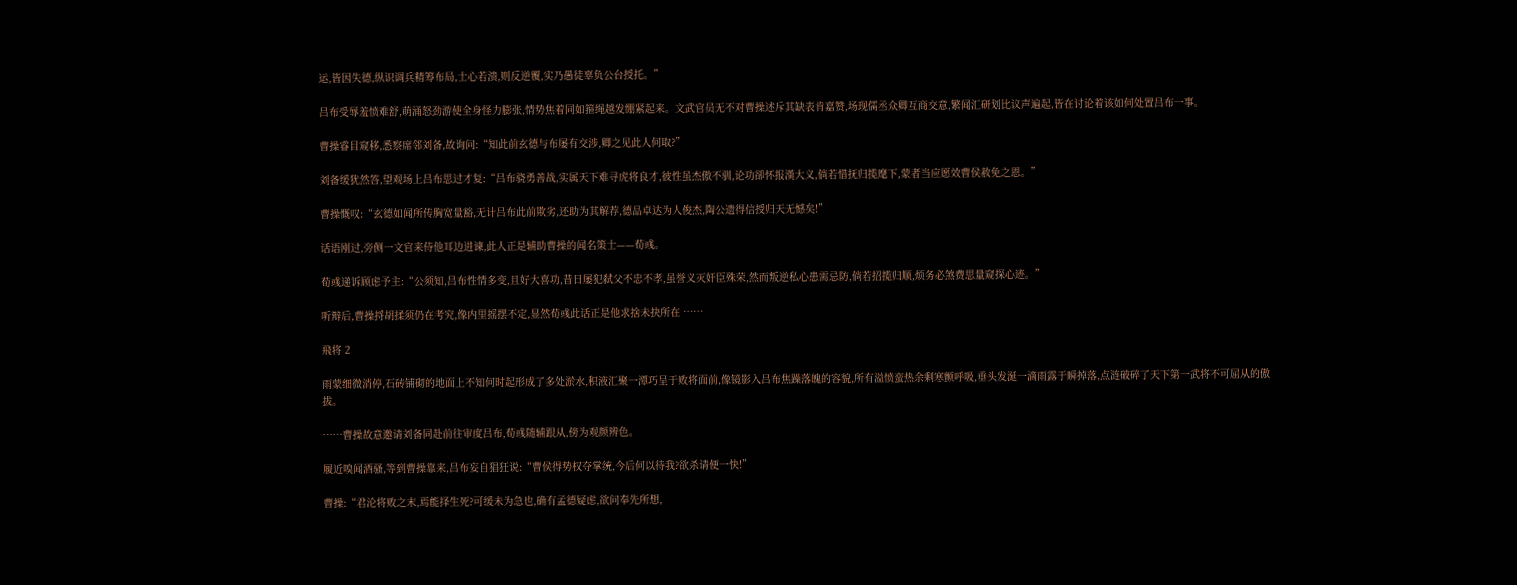运,皆因失德,纵识调兵精筹布局,士心若溃,则反逆覆,实乃愚徒辜负公台授托。”

吕布受辱羞愤难舒,萌涌怒劲游使全身怪力膨张,情势焦着同如箍绳越发绷紧起来。文武官员无不对曹操述斥其缺表肯嘉赞,场现儒丞众卿互商交意,繁闻汇研划比议声遍起,皆在讨论着该如何处置吕布一事。

曹操睿目窥移,悉察席邻刘备,故询问:“知此前玄德与布屡有交涉,卿之见此人何取?”

刘备缓犹然答,望观场上吕布思过才复:“吕布骁勇善战,实属天下难寻虎将良才,彼性虽杰傲不驯,论功卻怀报漢大义,倘若惜抚归揽麾下,蒙者当应愿效曹侯赦免之恩。”

曹操慨叹:“玄德如闻所传胸宽量豁,无计吕布此前欺劣,还助为其解荐,德品卓达为人俊杰,陶公遗得信授归天无憾矣!”

话语刚过,旁侧一文官来侍他耳边进谏,此人正是辅助曹操的闻名策士——荀彧。

荀彧递诉顾虑予主:“公须知,吕布性情多变,且好大喜功,昔日屡犯弑父不忠不孝,虽誉义灭奸臣殊荣,然而叛逆私心患需忌防,倘若招揽归顺,烦务必煞费思量窥探心迹。”

听辩后,曹操捋胡揉须仍在考究,像内里摇摆不定,显然荀彧此话正是他求捨未抉所在 ……

飛将 2

雨蒙细微消停,石砖铺砌的地面上不知何时起形成了多处淤水,积液汇聚一潭巧呈于败将面前,像镜影入吕布焦躁落魄的容貌,所有溢愤蛮热余剩寒颤呼吸,垂头发涎一滴雨露于瞬掉落,点涟破碎了天下第一武将不可屈从的傲拔。

……曹操故意邀请刘备同赴前往审度吕布,荀彧随辅跟从,傍为观颜辨色。

履近嗅闻酒骚,等到曹操靠来,吕布妄自猖狂说:“曹侯得势权夺掌统,今后何以待我?欲杀请便一快!”

曹操:“君沦将败之末,焉能择生死?可缓未为急也,确有孟德疑虑,欲问奉先所想,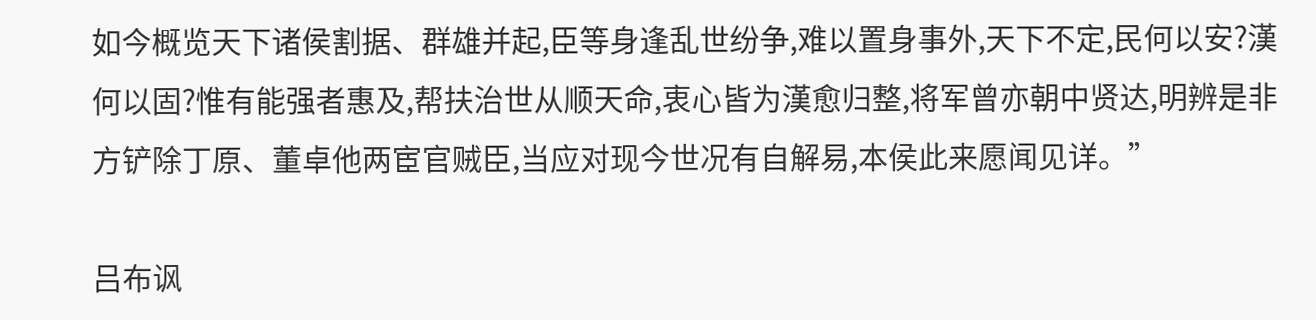如今概览天下诸侯割据、群雄并起,臣等身逢乱世纷争,难以置身事外,天下不定,民何以安?漢何以固?惟有能强者惠及,帮扶治世从顺天命,衷心皆为漢愈归整,将军曾亦朝中贤达,明辨是非方铲除丁原、董卓他两宦官贼臣,当应对现今世况有自解易,本侯此来愿闻见详。”

吕布讽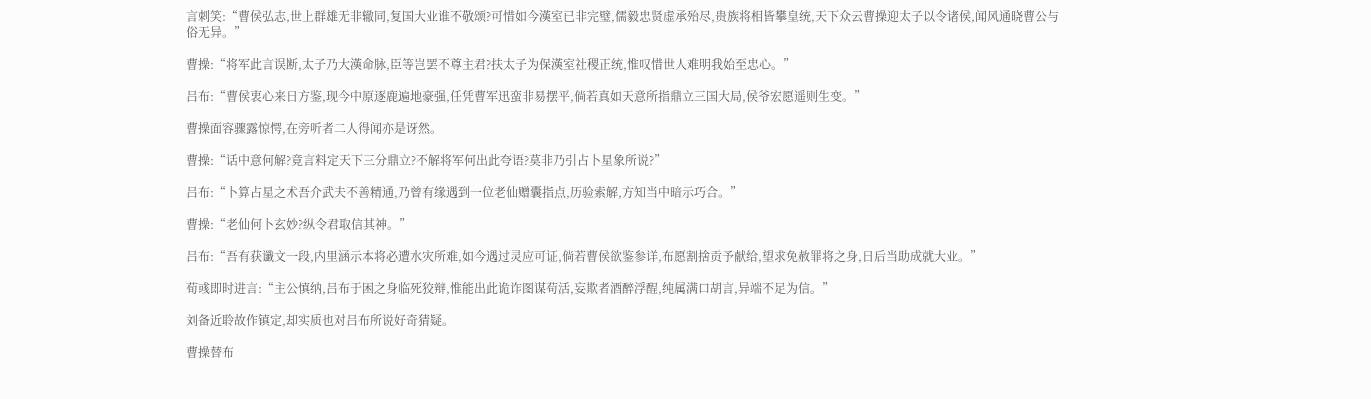言刺笑:“曹侯弘志,世上群雄无非辙同,复国大业谁不敬颂?可惜如今漢室已非完璧,儒毅忠贤虚承殆尽,贵族将相皆攀皇统,天下众云曹操迎太子以令诸侯,闻风通晓曹公与俗无异。”

曹操:“将军此言误断,太子乃大漢命脉,臣等岂罢不尊主君?扶太子为保漢室社稷正统,惟叹惜世人难明我始至忠心。”

吕布:“曹侯衷心来日方鉴,现今中原逐鹿遍地豪强,任凭曹军迅蛮非易摆平,倘若真如天意所指鼎立三国大局,侯爷宏愿遥则生变。”

曹操面容骤露惊愕,在旁听者二人得闻亦是讶然。

曹操:“话中意何解?竟言料定天下三分鼎立?不解将军何出此夸语?莫非乃引占卜星象所说?”

吕布:“卜算占星之术吾介武夫不善精通,乃曾有缘遇到一位老仙赠囊指点,历验索解,方知当中暗示巧合。”

曹操:“老仙何卜玄妙?纵令君取信其神。”

吕布:“吾有获谶文一段,内里涵示本将必遭水灾所难,如今遇过灵应可证,倘若曹侯欲鉴参详,布愿割捨贡予献给,望求免赦罪将之身,日后当助成就大业。”

荀彧即时进言:“主公慎纳,吕布于困之身临死狡辩,惟能出此诡诈图谋苟活,妄欺者酒醉浮酲,纯属满口胡言,异端不足为信。”

刘备近聆故作镇定,却实质也对吕布所说好奇猜疑。

曹操替布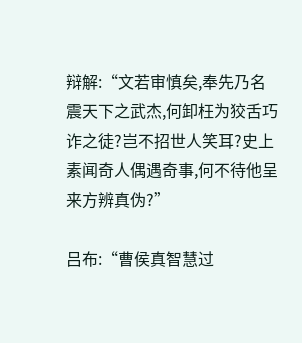辩解:“文若审慎矣,奉先乃名震天下之武杰,何卸枉为狡舌巧诈之徒?岂不招世人笑耳?史上素闻奇人偶遇奇事,何不待他呈来方辨真伪?”

吕布:“曹侯真智慧过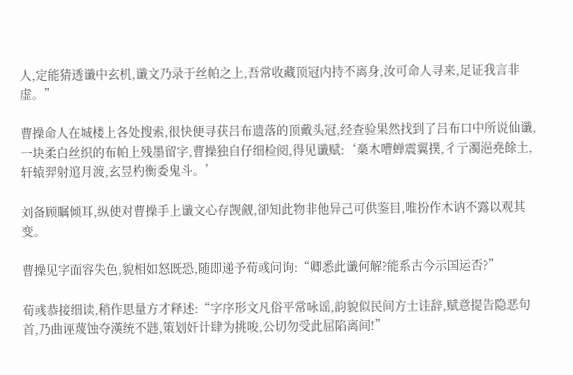人,定能猜透谶中玄机,谶文乃录于丝帕之上,吾常收藏顶冠内持不离身,汝可命人寻来,足证我言非虚。”

曹操命人在城楼上各处搜索,很快便寻获吕布遗落的顶戴头冠,经查验果然找到了吕布口中所说仙谶,一块柔白丝织的布帕上残墨留字,曹操独自仔细检阅,得见谶赋:‘槀木嘈蝉震翼撲,彳亍濁浥堯餘土,轩辕羿射逭月渡,玄昱杓衡委鬼斗。’

刘备顾瞩倾耳,纵使对曹操手上谶文心存觊觎,卻知此物非他异己可供鉴目,唯扮作木讷不露以观其变。

曹操见字面容失色,貌相如怒既恐,随即递予荀彧问询:“卿悉此谶何解?能系古今示国运否?”

荀彧恭接细读,稍作思量方才释述:“字序形文凡俗平常咏谣,韵貌似民间方士诖辞,赋意提告隐恶句首,乃曲诬蔑蚀夺漢统不韪,策划奸计肆为挑唆,公切勿受此屈陷离间!”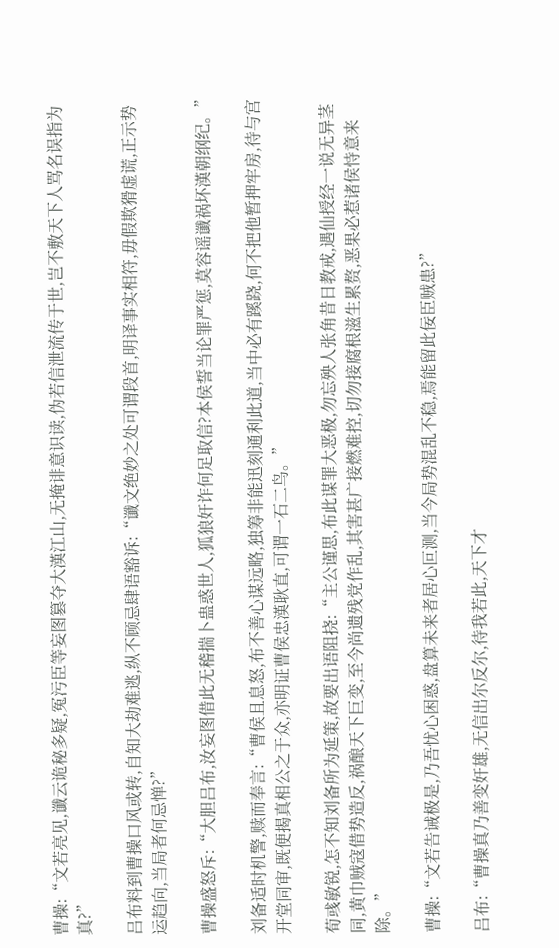曹操:“文若亮见,谶云诡秘多疑,冤污臣等妄图篡夺大漢江山,无掩诽意识读,伪若信泄流传于世,岂不敷天下人骂名误指为真?”

吕布料到曹操口风或转,自知大劫难逃,纵不顾忌肆语豁诉:“谶文绝妙之处可谓段首,明译事实相符,毋假欺猾虚谎,正示势运趋向,当局者何忌惮?”

曹操盛怒斥:“大胆吕布,汝妄图借此无稽揣卜蛊惑世人,狐狼奸诈何足取信?本侯誓当论罪严惩,莫容谣谶祸坏漢朝纲纪。”

刘备适时机警,赎而奉言:“曹侯且息怒,布不善心谋远略,独筹非能迅刻通利此道,当中必有蹊跷,何不把他暂押牢房,待与宫开堂同审,既便揭真相公之于众,亦明证曹侯忠漢耿直,可谓一石二鸟。”

荀彧敏锐,怎不知刘备所为延策,故要出语阻挠:“主公谨思,布此谋罪大恶极,勿忘殃人张角昔日教戒,遇仙授经一说无异茎同,黄巾贼寇借势造反,祸酿天下巨变,至今尚遗残党作乱,其害甚广接燃难控,切勿接腐根滋生累赘,恶果必惹诸侯恃意来除。”

曹操:“文若告诫极是,乃吾忧心困惑,盘算未来者居心叵测,当今局势混乱不稳,焉能留此佞臣贼患?”

吕布:“曹操真乃善变奸雄,无信出尔反尔,待我若此,天下才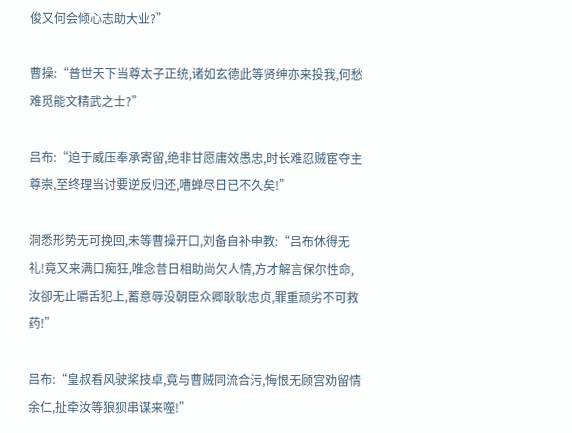俊又何会倾心志助大业?”

曹操:“普世天下当尊太子正统,诸如玄德此等贤绅亦来投我,何愁难觅能文精武之士?”

吕布:“迫于威压奉承寄留,绝非甘愿庸效愚忠,时长难忍贼宦夺主尊崇,至终理当讨要逆反归还,嘈蝉尽日已不久矣!”

洞悉形势无可挽回,未等曹操开口,刘备自补申教:“吕布休得无礼!竟又来满口痴狂,唯念昔日相助尚欠人情,方才解言保尔性命,汝卻无止嚼舌犯上,蓄意辱没朝臣众卿耿耿忠贞,罪重顽劣不可救药!”

吕布:“皇叔看风驶桨技卓,竟与曹贼同流合污,悔恨无顾宫劝留情余仁,扯牵汝等狼狈串谋来噬!”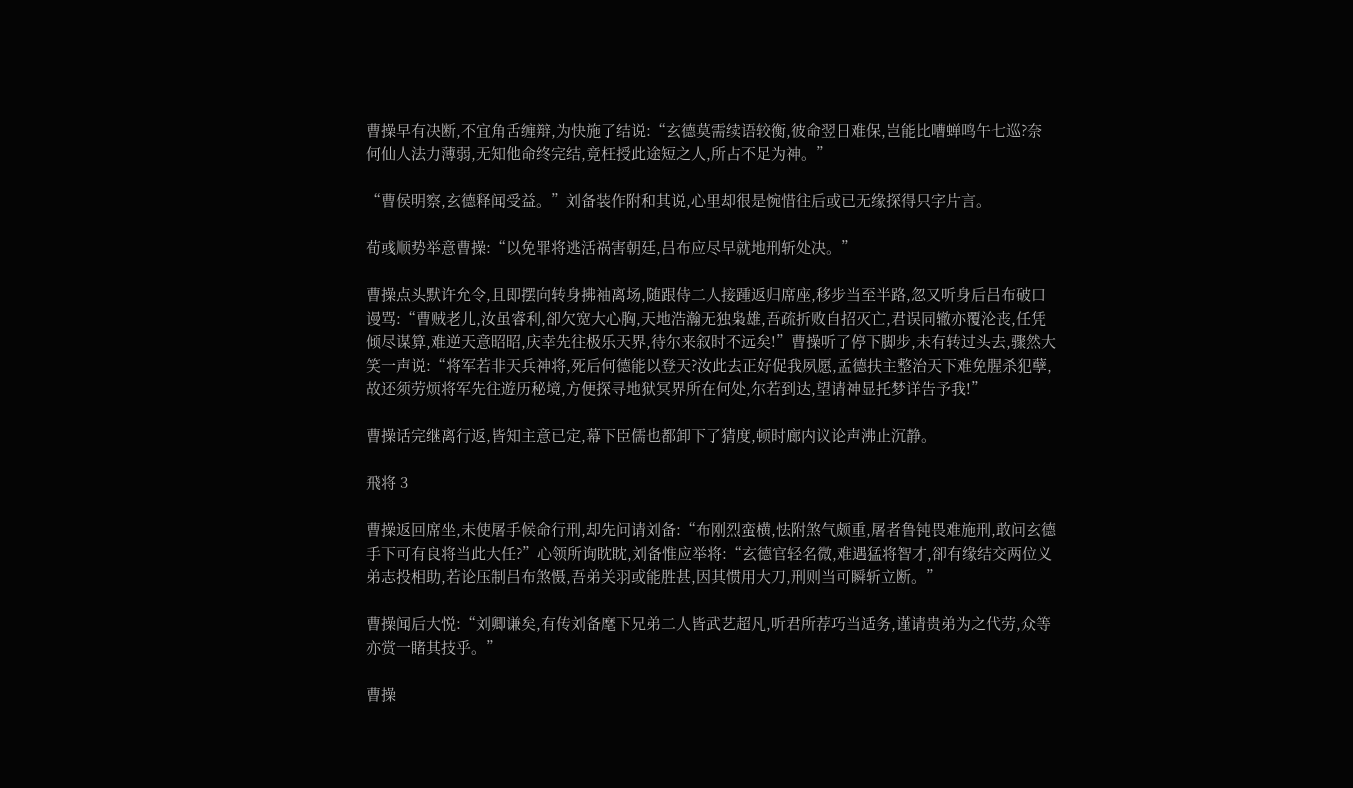曹操早有决断,不宜角舌缠辩,为快施了结说:“玄德莫需续语较衡,彼命翌日难保,岂能比嘈蝉鸣午七巡?奈何仙人法力薄弱,无知他命终完结,竟枉授此途短之人,所占不足为神。”

“曹侯明察,玄德释闻受益。”刘备装作附和其说,心里却很是惋惜往后或已无缘探得只字片言。

荀彧顺势举意曹操:“以免罪将逃活祸害朝廷,吕布应尽早就地刑斩处决。”

曹操点头默许允令,且即摆向转身拂袖离场,随跟侍二人接踵返归席座,移步当至半路,忽又听身后吕布破口谩骂:“曹贼老儿,汝虽睿利,卻欠宽大心胸,天地浩瀚无独枭雄,吾疏折败自招灭亡,君误同辙亦覆沦丧,任凭倾尽谋算,难逆天意昭昭,庆幸先往极乐天界,待尔来叙时不远矣!”曹操听了停下脚步,未有转过头去,骤然大笑一声说:“将军若非天兵神将,死后何德能以登天?汝此去正好促我夙愿,孟德扶主整治天下难免腥杀犯孽,故还须劳烦将军先往遊历秘境,方便探寻地狱冥界所在何处,尔若到达,望请神显托梦详告予我!”

曹操话完继离行返,皆知主意已定,幕下臣儒也都卸下了猜度,顿时廊内议论声沸止沉静。

飛将 3

曹操返回席坐,未使屠手候命行刑,却先问请刘备:“布刚烈蛮横,怯附煞气颇重,屠者鲁钝畏难施刑,敢问玄德手下可有良将当此大任?”心领所询眈眈,刘备惟应举将:“玄德官轻名微,难遇猛将智才,卻有缘结交两位义弟志投相助,若论压制吕布煞慑,吾弟关羽或能胜甚,因其惯用大刀,刑则当可瞬斩立断。”

曹操闻后大悦:“刘卿谦矣,有传刘备麾下兄弟二人皆武艺超凡,听君所荐巧当适务,谨请贵弟为之代劳,众等亦赏一睹其技乎。”

曹操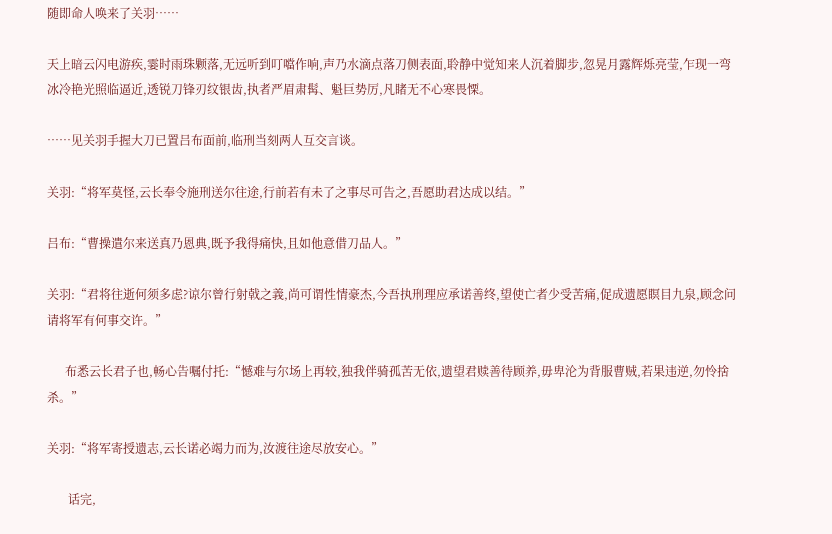随即命人唤来了关羽……

天上暗云闪电游疾,霎时雨珠颗落,无远听到叮噹作响,声乃水滴点落刀侧表面,聆静中觉知来人沉着脚步,忽晃月露辉烁亮莹,乍现一弯冰冷艳光照临逼近,透锐刀锋刃纹银齿,执者严眉肃髯、魁巨势厉,凡睹无不心寒畏慄。

……见关羽手握大刀已置吕布面前,临刑当刻两人互交言谈。

关羽:“将军莫怪,云长奉令施刑送尔往途,行前若有未了之事尽可告之,吾愿助君达成以结。”

吕布:“曹操遣尔来送真乃恩典,既予我得痛快,且如他意借刀品人。”

关羽:“君将往逝何须多虑?谅尔曾行射戟之義,尚可谓性情豪杰,今吾执刑理应承诺善终,望使亡者少受苦痛,促成遗愿瞑目九泉,顾念问请将军有何事交许。”

      布悉云长君子也,畅心告嘱付托:“憾难与尔场上再较,独我伴骑孤苦无依,遗望君赎善待顾养,毋卑沦为背服曹贼,若果违逆,勿怜捨杀。”

关羽:“将军寄授遗志,云长诺必竭力而为,汝渡往途尽放安心。”

       话完,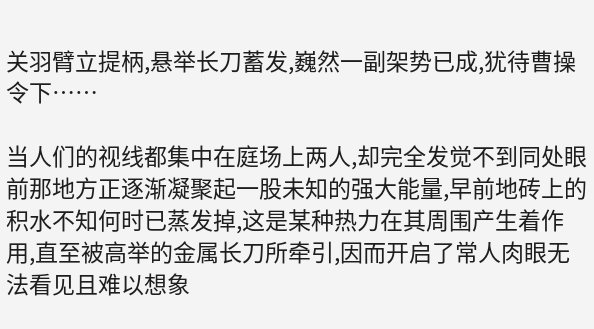关羽臂立提柄,悬举长刀蓄发,巍然一副架势已成,犹待曹操令下……

当人们的视线都集中在庭场上两人,却完全发觉不到同处眼前那地方正逐渐凝聚起一股未知的强大能量,早前地砖上的积水不知何时已蒸发掉,这是某种热力在其周围产生着作用,直至被高举的金属长刀所牵引,因而开启了常人肉眼无法看见且难以想象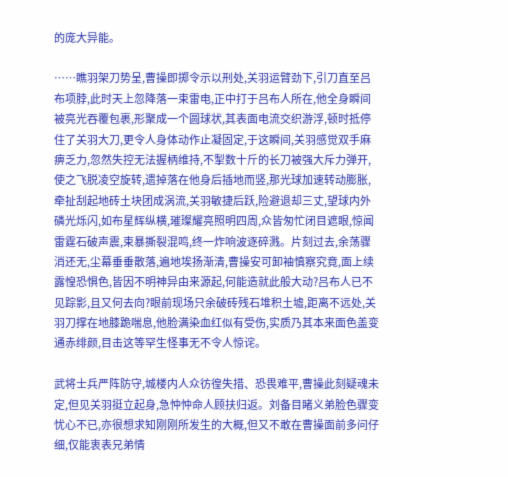的庞大异能。

……瞧羽架刀势呈,曹操即掷令示以刑处,关羽运臂劲下,引刀直至吕布项脖,此时天上忽降落一束雷电,正中打于吕布人所在,他全身瞬间被亮光吞覆包裹,形聚成一个圆球状,其表面电流交织游浮,顿时抵停住了关羽大刀,更令人身体动作止凝固定,于这瞬间,关羽感觉双手麻痹乏力,忽然失控无法握柄维持,不掣数十斤的长刀被强大斥力弹开,使之飞脱凌空旋转,遗掉落在他身后插地而竖,那光球加速转动膨胀,牵扯刮起地砖土块团成涡流,关羽敏捷后跃,险避退却三丈,望球内外磷光烁闪,如布星辉纵横,璀璨耀亮照明四周,众皆匆忙闭目遮眼,惊闻雷霆石破声震,束暴撕裂混鸣,终一炸响波逐碎溅。片刻过去,余荡骤消还无,尘幕垂垂散落,遍地埃扬渐清,曹操安可卸袖慎察究竟,面上续露惶恐惧色,皆因不明神异由来源起,何能造就此般大动?吕布人已不见踪影,且又何去向?眼前现场只余破砖残石堆积土墟,距离不远处,关羽刀撑在地膝跪喘息,他脸满染血红似有受伤,实质乃其本来面色盖变通赤绯颜,目击这等罕生怪事无不令人惊诧。

武将士兵严阵防守,城楼内人众彷徨失措、恐畏难平,曹操此刻疑魂未定,但见关羽挺立起身,急忡忡命人顾扶归返。刘备目睹义弟脸色骤变忧心不已,亦很想求知刚刚所发生的大概,但又不敢在曹操面前多问仔细,仅能衷表兄弟情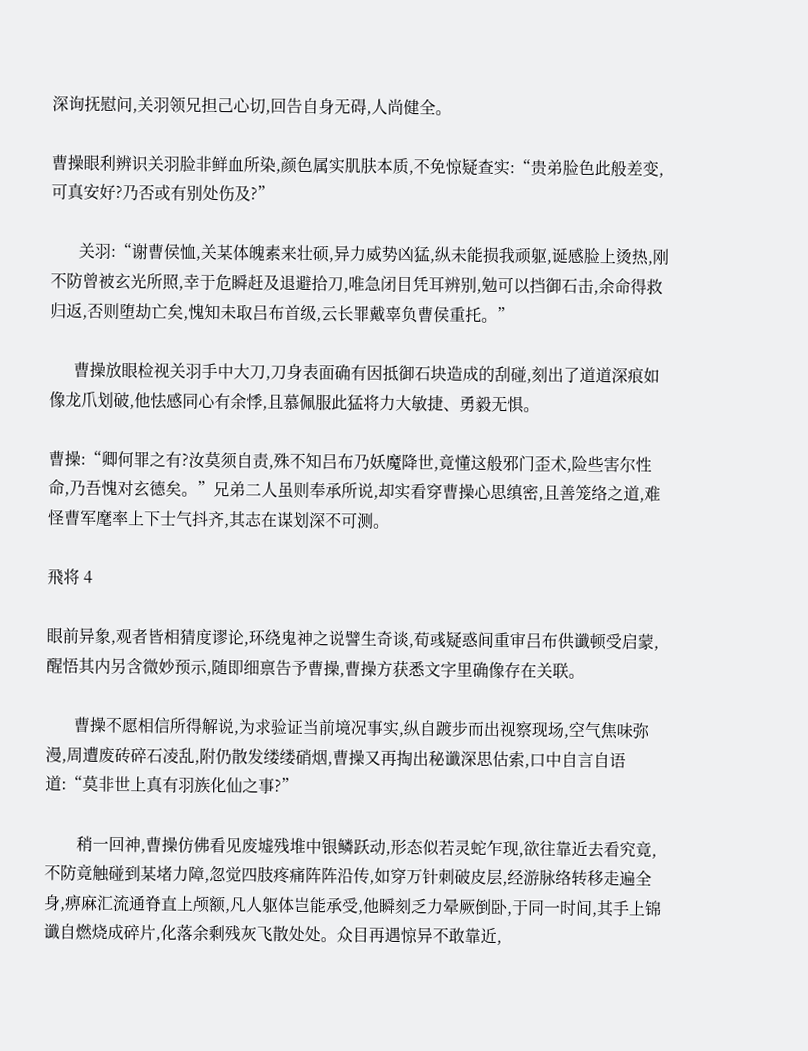深询抚慰问,关羽领兄担己心切,回告自身无碍,人尚健全。

曹操眼利辨识关羽脸非鲜血所染,颜色属实肌肤本质,不免惊疑查实:“贵弟脸色此般差变,可真安好?乃否或有别处伤及?”

       关羽:“谢曹侯恤,关某体魄素来壮硕,异力威势凶猛,纵未能损我顽躯,诞感脸上烫热,刚不防曾被玄光所照,幸于危瞬赶及退避拾刀,唯急闭目凭耳辨别,勉可以挡御石击,余命得救归返,否则堕劫亡矣,愧知未取吕布首级,云长罪戴辜负曹侯重托。”

      曹操放眼检视关羽手中大刀,刀身表面确有因抵御石块造成的刮碰,刻出了道道深痕如像龙爪划破,他怯感同心有余悸,且慕佩服此猛将力大敏捷、勇毅无惧。

曹操:“卿何罪之有?汝莫须自责,殊不知吕布乃妖魔降世,竟懂这般邪门歪术,险些害尔性命,乃吾愧对玄德矣。”兄弟二人虽则奉承所说,却实看穿曹操心思缜密,且善笼络之道,难怪曹军麾率上下士气抖齐,其志在谋划深不可测。

飛将 4

眼前异象,观者皆相猜度谬论,环绕鬼神之说譬生奇谈,荀彧疑惑间重审吕布供谶顿受启蒙,醒悟其内另含微妙预示,随即细禀告予曹操,曹操方获悉文字里确像存在关联。

       曹操不愿相信所得解说,为求验证当前境况事实,纵自踱步而出视察现场,空气焦味弥漫,周遭废砖碎石凌乱,附仍散发缕缕硝烟,曹操又再掏出秘谶深思估索,口中自言自语道:“莫非世上真有羽族化仙之事?”

        稍一回神,曹操仿佛看见废墟残堆中银鳞跃动,形态似若灵蛇乍现,欲往靠近去看究竟,不防竟触碰到某堵力障,忽觉四肢疼痛阵阵沿传,如穿万针刺破皮层,经游脉络转移走遍全身,痹麻汇流通脊直上颅额,凡人躯体岂能承受,他瞬刻乏力晕厥倒卧,于同一时间,其手上锦谶自燃烧成碎片,化落余剩残灰飞散处处。众目再遇惊异不敢靠近,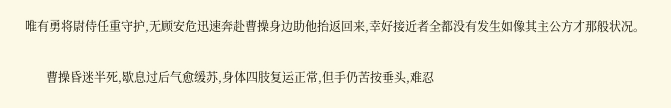唯有勇将尉侍任重守护,无顾安危迅速奔赴曹操身边助他抬返回来,幸好接近者全都没有发生如像其主公方才那般状况。

       曹操昏迷半死,歇息过后气愈缓苏,身体四肢复运正常,但手仍苦按垂头,难忍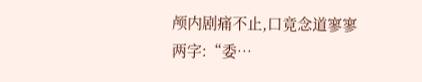颅内剧痛不止,口竟念道寥寥两字:“委…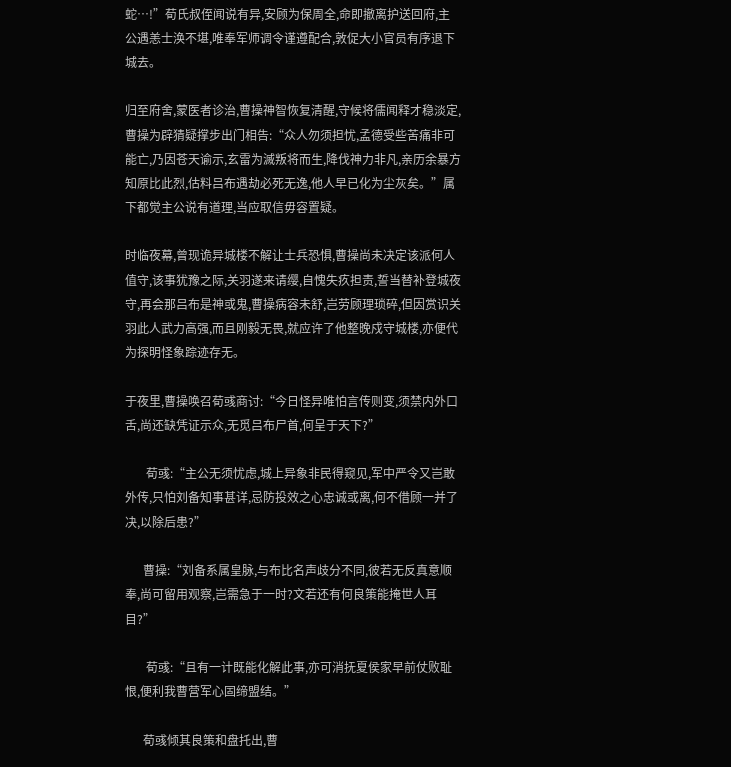蛇…!”荀氏叔侄闻说有异,安顾为保周全,命即撤离护送回府,主公遇恙士涣不堪,唯奉军师调令谨遵配合,敦促大小官员有序退下城去。

归至府舍,蒙医者诊治,曹操神智恢复清醒,守候将儒闻释才稳淡定,曹操为辟猜疑撑步出门相告:“众人勿须担忧,孟德受些苦痛非可能亡,乃因苍天谕示,玄雷为滅叛将而生,降伐神力非凡,亲历余暴方知原比此烈,估料吕布遇劫必死无逸,他人早已化为尘灰矣。”属下都觉主公说有道理,当应取信毋容置疑。

时临夜幕,曾现诡异城楼不解让士兵恐惧,曹操尚未决定该派何人值守,该事犹豫之际,关羽遂来请缨,自愧失疚担责,誓当替补登城夜守,再会那吕布是神或鬼,曹操病容未舒,岂劳顾理琐碎,但因赏识关羽此人武力高强,而且刚毅无畏,就应许了他整晚戍守城楼,亦便代为探明怪象踪迹存无。

于夜里,曹操唤召荀彧商讨:“今日怪异唯怕言传则变,须禁内外口舌,尚还缺凭证示众,无觅吕布尸首,何呈于天下?”

       荀彧:“主公无须忧虑,城上异象非民得窥见,军中严令又岂敢外传,只怕刘备知事甚详,忌防投效之心忠诚或离,何不借顾一并了决,以除后患?”

      曹操:“刘备系属皇脉,与布比名声歧分不同,彼若无反真意顺奉,尚可留用观察,岂需急于一时?文若还有何良策能掩世人耳目?”

       荀彧:“且有一计既能化解此事,亦可消抚夏侯家早前仗败耻恨,便利我曹营军心固缔盟结。”

      荀彧倾其良策和盘托出,曹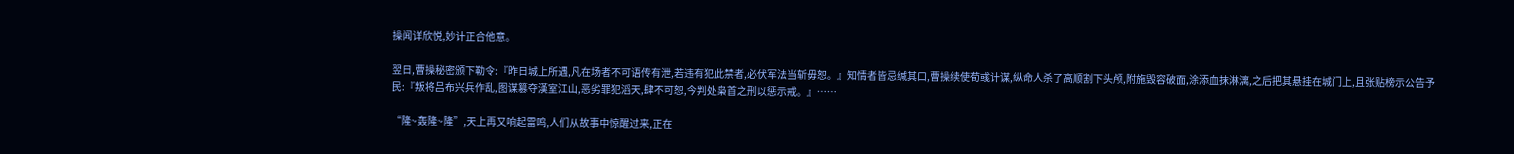操闻详欣悦,妙计正合他意。

翌日,曹操秘密颁下勒令:『昨日城上所遇,凡在场者不可语传有泄,若违有犯此禁者,必伏军法当斩毋恕。』知情者皆忌缄其口,曹操续使荀彧计谋,纵命人杀了高顺割下头颅,附施毁容破面,涂添血抹淋漓,之后把其悬挂在城门上,且张贴榜示公告予民:『叛将吕布兴兵作乱,图谋篡夺漢室江山,恶劣罪犯滔天,肆不可恕,今判处枭首之刑以惩示戒。』……

“隆~轰隆~隆”,天上再又响起雷鸣,人们从故事中惊醒过来,正在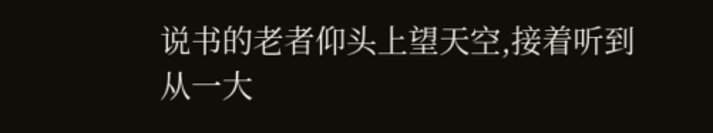说书的老者仰头上望天空,接着听到从一大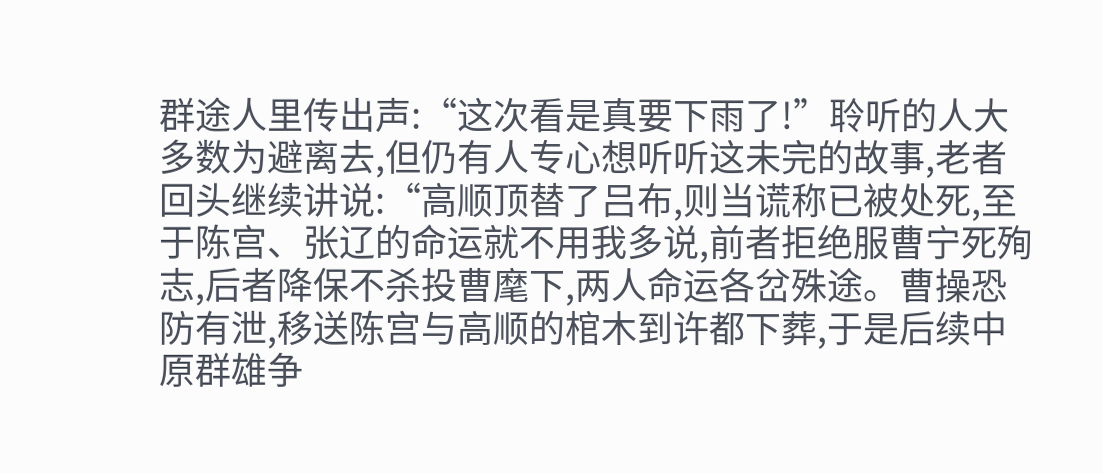群途人里传出声:“这次看是真要下雨了!”聆听的人大多数为避离去,但仍有人专心想听听这未完的故事,老者回头继续讲说:“高顺顶替了吕布,则当谎称已被处死,至于陈宫、张辽的命运就不用我多说,前者拒绝服曹宁死殉志,后者降保不杀投曹麾下,两人命运各岔殊途。曹操恐防有泄,移送陈宫与高顺的棺木到许都下葬,于是后续中原群雄争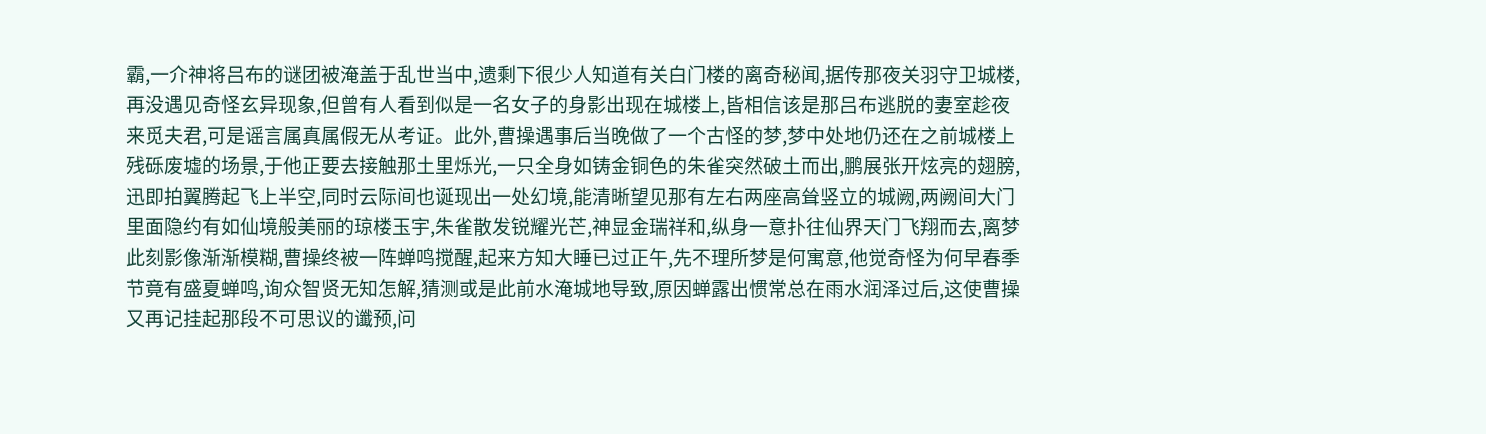霸,一介神将吕布的谜团被淹盖于乱世当中,遗剩下很少人知道有关白门楼的离奇秘闻,据传那夜关羽守卫城楼,再没遇见奇怪玄异现象,但曾有人看到似是一名女子的身影出现在城楼上,皆相信该是那吕布逃脱的妻室趁夜来觅夫君,可是谣言属真属假无从考证。此外,曹操遇事后当晚做了一个古怪的梦,梦中处地仍还在之前城楼上残砾废墟的场景,于他正要去接触那土里烁光,一只全身如铸金铜色的朱雀突然破土而出,鹏展张开炫亮的翅膀,迅即拍翼腾起飞上半空,同时云际间也诞现出一处幻境,能清晰望见那有左右两座高耸竖立的城阙,两阙间大门里面隐约有如仙境般美丽的琼楼玉宇,朱雀散发锐耀光芒,神显金瑞祥和,纵身一意扑往仙界天门飞翔而去,离梦此刻影像渐渐模糊,曹操终被一阵蝉鸣搅醒,起来方知大睡已过正午,先不理所梦是何寓意,他觉奇怪为何早春季节竟有盛夏蝉鸣,询众智贤无知怎解,猜测或是此前水淹城地导致,原因蝉露出惯常总在雨水润泽过后,这使曹操又再记挂起那段不可思议的谶预,问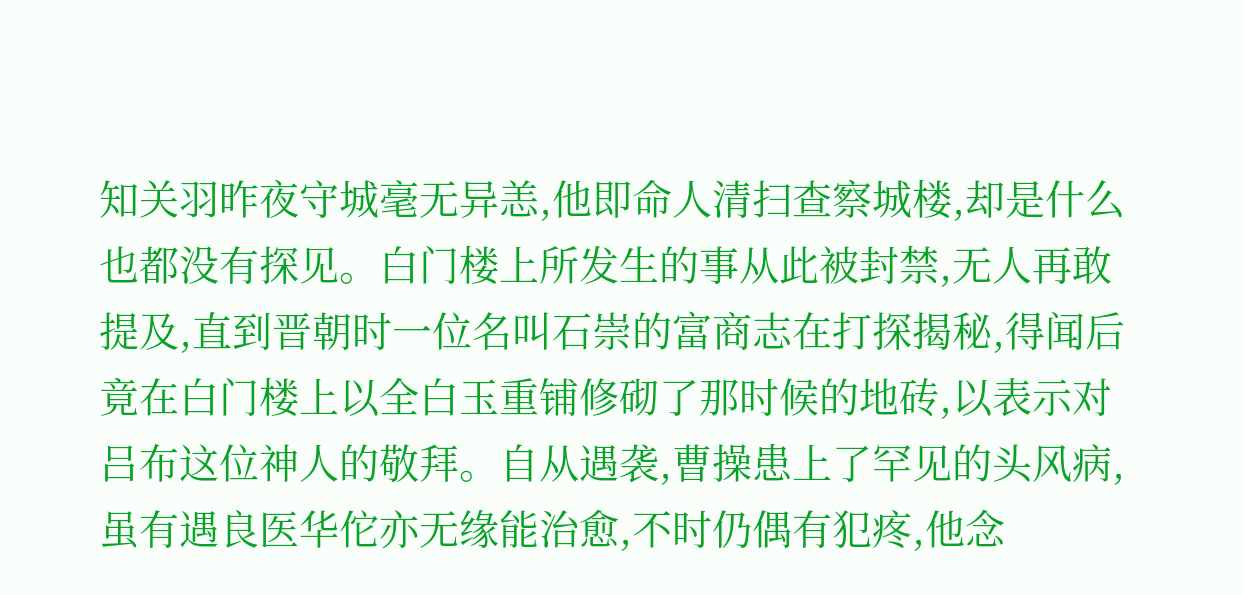知关羽昨夜守城毫无异恙,他即命人清扫查察城楼,却是什么也都没有探见。白门楼上所发生的事从此被封禁,无人再敢提及,直到晋朝时一位名叫石崇的富商志在打探揭秘,得闻后竟在白门楼上以全白玉重铺修砌了那时候的地砖,以表示对吕布这位神人的敬拜。自从遇袭,曹操患上了罕见的头风病,虽有遇良医华佗亦无缘能治愈,不时仍偶有犯疼,他念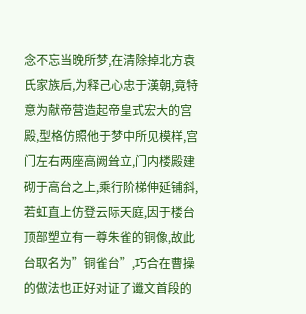念不忘当晚所梦,在清除掉北方袁氏家族后,为释己心忠于漢朝,竟特意为献帝营造起帝皇式宏大的宫殿,型格仿照他于梦中所见模样,宫门左右两座高阙耸立,门内楼殿建砌于高台之上,乘行阶梯伸延铺斜,若虹直上仿登云际天庭,因于楼台顶部塑立有一尊朱雀的铜像,故此台取名为”铜雀台”,巧合在曹操的做法也正好对证了谶文首段的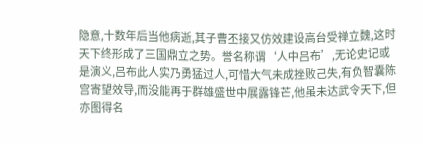隐意,十数年后当他病逝,其子曹丕接又仿效建设高台受禅立魏,这时天下终形成了三国鼎立之势。誉名称谓‘人中吕布’,无论史记或是演义,吕布此人实乃勇猛过人,可惜大气未成挫败己失,有负智囊陈宫寄望效导,而没能再于群雄盛世中展露锋芒,他虽未达武令天下,但亦图得名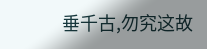垂千古,勿究这故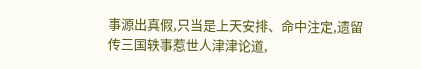事源出真假,只当是上天安排、命中注定,遗留传三国轶事惹世人津津论道,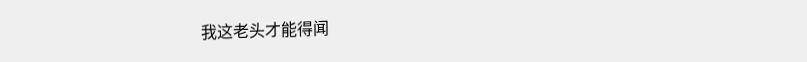我这老头才能得闻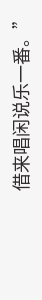借来唱闲说乐一番。”